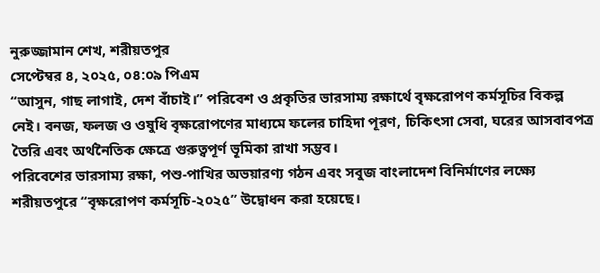নুরুজ্জামান শেখ, শরীয়তপুর
সেপ্টেম্বর ৪, ২০২৫, ০৪:০৯ পিএম
“আসুন, গাছ লাগাই, দেশ বাঁচাই।” পরিবেশ ও প্রকৃতির ভারসাম্য রক্ষার্থে বৃক্ষরোপণ কর্মসূচির বিকল্প নেই। বনজ, ফলজ ও ওষুধি বৃক্ষরোপণের মাধ্যমে ফলের চাহিদা পূরণ, চিকিৎসা সেবা, ঘরের আসবাবপত্র তৈরি এবং অর্থনৈতিক ক্ষেত্রে গুরুত্বপূর্ণ ভূমিকা রাখা সম্ভব।
পরিবেশের ভারসাম্য রক্ষা, পশু-পাখির অভয়ারণ্য গঠন এবং সবুজ বাংলাদেশ বিনির্মাণের লক্ষ্যে শরীয়তপুরে “বৃক্ষরোপণ কর্মসূচি-২০২৫” উদ্বোধন করা হয়েছে।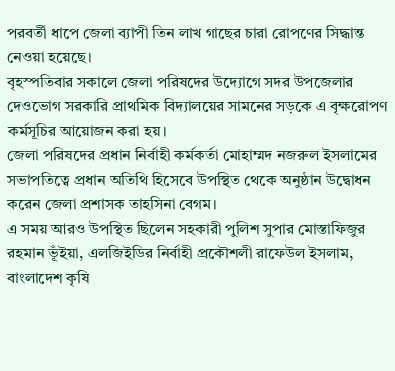পরবর্তী ধাপে জেলা ব্যাপী তিন লাখ গাছের চারা রোপণের সিদ্ধান্ত নেওয়া হয়েছে।
বৃহস্পতিবার সকালে জেলা পরিষদের উদ্যোগে সদর উপজেলার দেওভোগ সরকারি প্রাথমিক বিদ্যালয়ের সামনের সড়কে এ বৃক্ষরোপণ কর্মসূচির আয়োজন করা হয়।
জেলা পরিষদের প্রধান নির্বাহী কর্মকর্তা মোহাম্মদ নজরুল ইসলামের সভাপতিত্বে প্রধান অতিথি হিসেবে উপস্থিত থেকে অনুষ্ঠান উদ্বোধন করেন জেলা প্রশাসক তাহসিনা বেগম।
এ সময় আরও উপস্থিত ছিলেন সহকারী পুলিশ সুপার মোস্তাফিজুর রহমান ভূঁইয়া, এলজিইডির নির্বাহী প্রকৌশলী রাফেউল ইসলাম, বাংলাদেশ কৃষি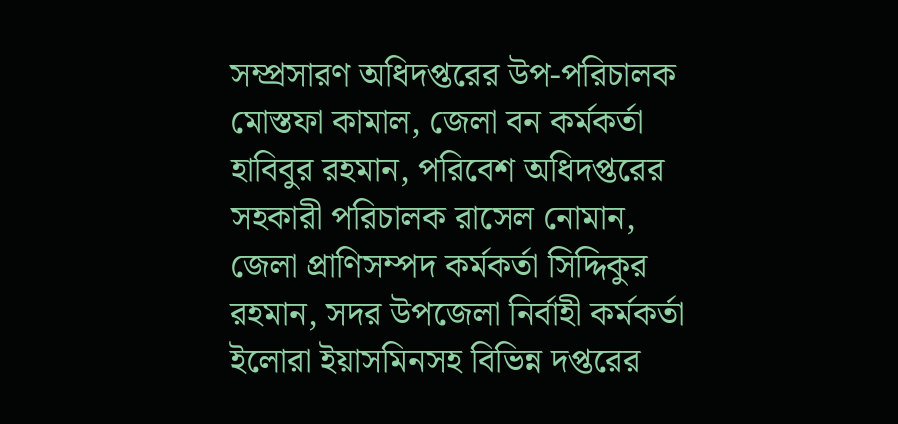সম্প্রসারণ অধিদপ্তরের উপ-পরিচালক মোস্তফা কামাল, জেলা বন কর্মকর্তা হাবিবুর রহমান, পরিবেশ অধিদপ্তরের সহকারী পরিচালক রাসেল নোমান, জেলা প্রাণিসম্পদ কর্মকর্তা সিদ্দিকুর রহমান, সদর উপজেলা নির্বাহী কর্মকর্তা ইলোরা ইয়াসমিনসহ বিভিন্ন দপ্তরের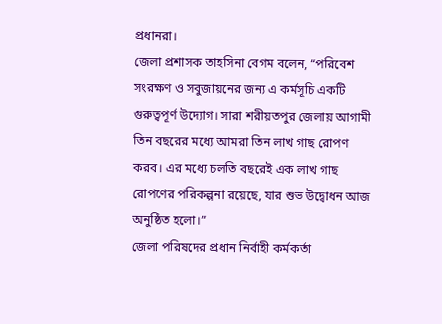প্রধানরা।
জেলা প্রশাসক তাহসিনা বেগম বলেন, “পরিবেশ সংরক্ষণ ও সবুজায়নের জন্য এ কর্মসূচি একটি গুরুত্বপূর্ণ উদ্যোগ। সারা শরীয়তপুর জেলায় আগামী তিন বছরের মধ্যে আমরা তিন লাখ গাছ রোপণ করব। এর মধ্যে চলতি বছরেই এক লাখ গাছ রোপণের পরিকল্পনা রয়েছে, যার শুভ উদ্বোধন আজ অনুষ্ঠিত হলো।”
জেলা পরিষদের প্রধান নির্বাহী কর্মকর্তা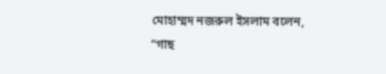মোহাম্মদ নজরুল ইসলাম বলেন, “গাছ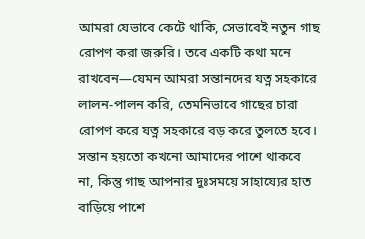আমরা যেভাবে কেটে থাকি, সেভাবেই নতুন গাছ রোপণ করা জরুরি। তবে একটি কথা মনে রাখবেন—যেমন আমরা সন্তানদের যত্ন সহকারে লালন-পালন করি, তেমনিভাবে গাছের চারা রোপণ করে যত্ন সহকারে বড় করে তুলতে হবে। সন্তান হয়তো কখনো আমাদের পাশে থাকবে না, কিন্তু গাছ আপনার দুঃসময়ে সাহায্যের হাত বাড়িয়ে পাশে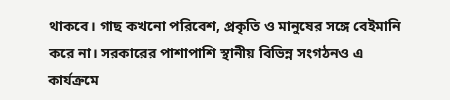থাকবে। গাছ কখনো পরিবেশ, প্রকৃতি ও মানুষের সঙ্গে বেইমানি করে না। সরকারের পাশাপাশি স্থানীয় বিভিন্ন সংগঠনও এ কার্যক্রমে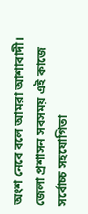অংশ নেবে বলে আমরা আশাবাদী। জেলা প্রশাসন সবসময় এই কাজে সর্বোচ্চ সহযোগিতা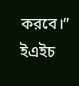করবে।”
ইএইচ